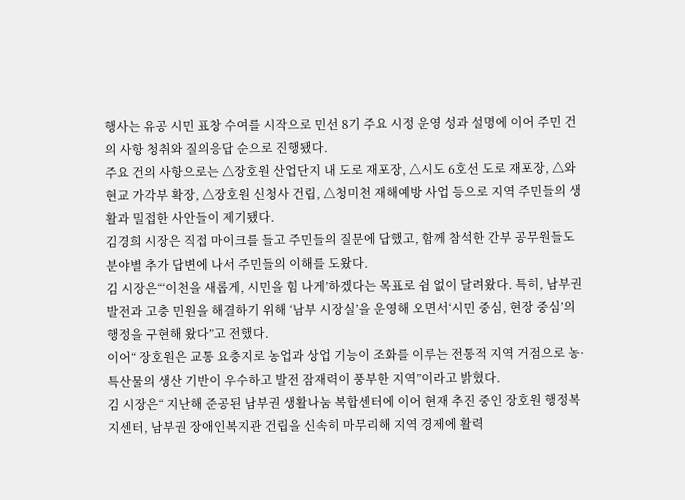행사는 유공 시민 표창 수여를 시작으로 민선 8기 주요 시정 운영 성과 설명에 이어 주민 건의 사항 청취와 질의응답 순으로 진행됐다.
주요 건의 사항으로는 △장호원 산업단지 내 도로 재포장, △시도 6호선 도로 재포장, △와현교 가각부 확장, △장호원 신청사 건립, △청미천 재해예방 사업 등으로 지역 주민들의 생활과 밀접한 사안들이 제기됐다.
김경희 시장은 직접 마이크를 들고 주민들의 질문에 답했고, 함께 참석한 간부 공무원들도 분야별 추가 답변에 나서 주민들의 이해를 도왔다.
김 시장은“‘이천을 새롭게, 시민을 힘 나게’하겠다는 목표로 쉼 없이 달려왔다. 특히, 남부권 발전과 고충 민원을 해결하기 위해 ‘남부 시장실’을 운영해 오면서‘시민 중심, 현장 중심’의 행정을 구현해 왔다”고 전했다.
이어“ 장호원은 교통 요충지로 농업과 상업 기능이 조화를 이루는 전통적 지역 거점으로 농·특산물의 생산 기반이 우수하고 발전 잠재력이 풍부한 지역”이라고 밝혔다.
김 시장은“ 지난해 준공된 남부권 생활나눔 복합센터에 이어 현재 추진 중인 장호원 행정복지센터, 남부권 장애인복지관 건립을 신속히 마무리해 지역 경제에 활력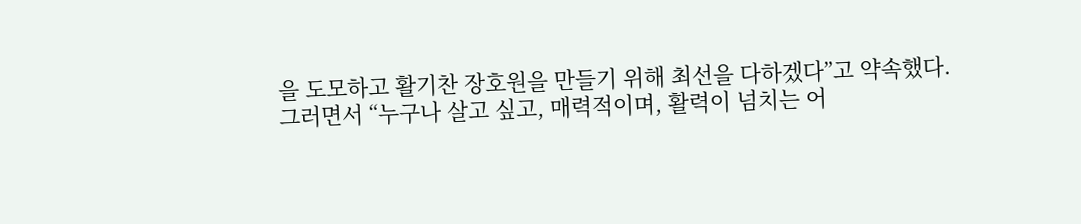을 도모하고 활기찬 장호원을 만들기 위해 최선을 다하겠다”고 약속했다.
그러면서 “누구나 살고 싶고, 매력적이며, 활력이 넘치는 어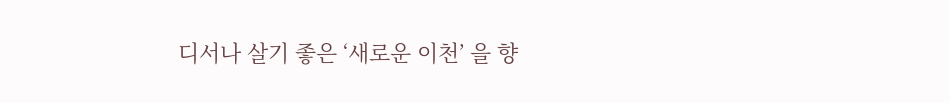디서나 살기 좋은 ‘새로운 이천’ 을 향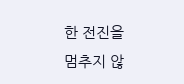한 전진을 멈추지 않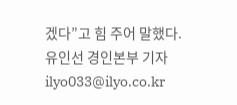겠다”고 힘 주어 말했다.
유인선 경인본부 기자 ilyo033@ilyo.co.kr